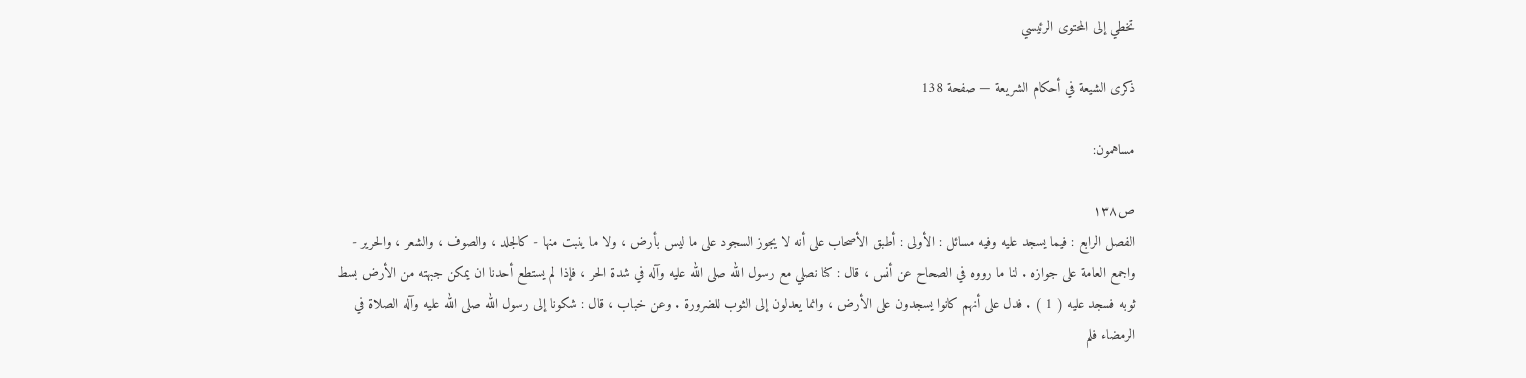تخطي إلى المحتوى الرئيسي

ذكرى الشيعة في أحكام الشريعة — صفحة 138

مساهمون:

ص١٣٨
الفصل الرابع : فيما يسجد عليه وفيه مسائل : الأولى : أطبق الأصحاب على أنه لا يجوز السجود على ما ليس بأرض ، ولا ما ينبت منها - كالجلد ، والصوف ، والشعر ، والحرير - واجمع العامة على جوازه . لنا ما رووه في الصحاح عن أنس ، قال : كنا نصلي مع رسول الله صلى الله عليه وآله في شدة الحر ، فإذا لم يستطع أحدنا ان يمكن جبهته من الأرض بسط ثوبه فسجد عليه ( 1 ) . فدل على أنهم كانوا يسجدون على الأرض ، وانما يعدلون إلى الثوب للضرورة . وعن خباب ، قال : شكونا إلى رسول الله صلى الله عليه وآله الصلاة في الرمضاء فلم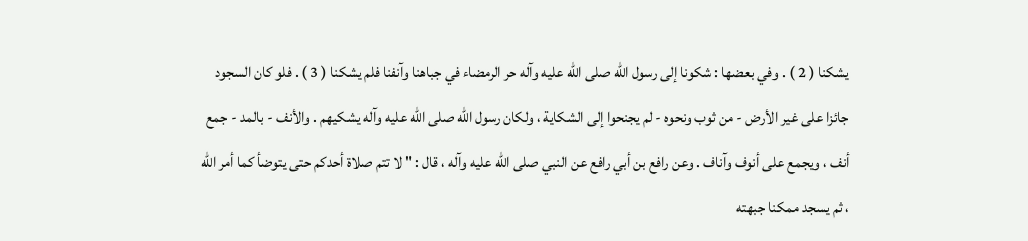يشكنا ( 2 ) . وفي بعضها : شكونا إلى رسول الله صلى الله عليه وآله حر الرمضاء في جباهنا وآنفنا فلم يشكنا ( 3 ) . فلو كان السجود جائزا على غير الأرض - من ثوب ونحوه - لم يجنحوا إلى الشكاية ، ولكان رسول الله صلى الله عليه وآله يشكيهم . والأنف - بالمد - جمع أنف ، ويجمع على أنوف وآناف . وعن رافع بن أبي رافع عن النبي صلى الله عليه وآله ، قال : " لا تتم صلاة أحدكم حتى يتوضأ كما أمر الله ، ثم يسجد ممكنا جبهته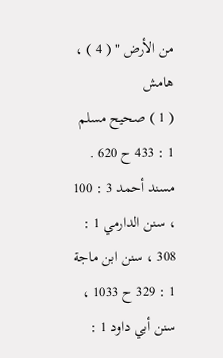من الأرض " ( 4 ) ،
هامش
( 1 ) صحيح مسلم 1 : 433 ح 620 . مسند أحمد 3 : 100 ، سنن الدارمي 1 : 308 ، سنن ابن ماجة 1 : 329 ح 1033 ، سنن أبي داود 1 :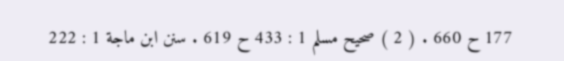177 ح 660 . ( 2 ) صحيح مسلم 1 : 433 ح 619 . سنن ابن ماجة 1 : 222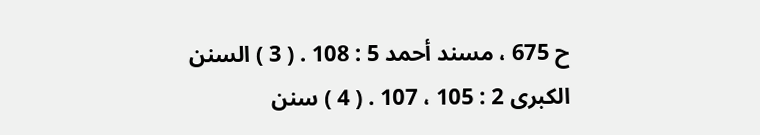ح 675 ، مسند أحمد 5 : 108 . ( 3 ) السنن الكبرى 2 : 105 ، 107 . ( 4 ) سنن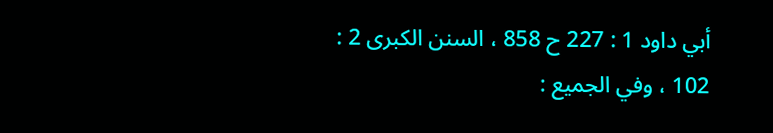أبي داود 1 : 227 ح 858 ، السنن الكبرى 2 : 102 ، وفي الجميع :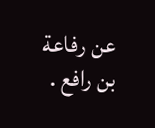عن رفاعة بن رافع .